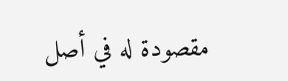مقصودة له في أصل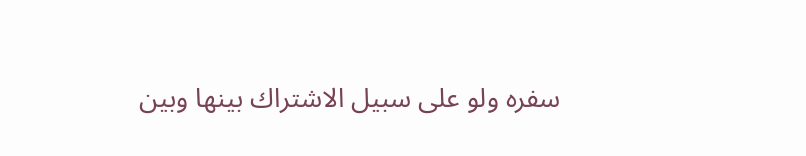سفره ولو على سبيل الاشتراك بينها وبين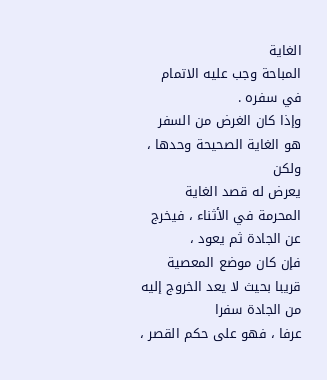الغاية
المباحة وجب عليه الاتمام في سفره .
وإذا كان الغرض من السفر هو الغاية الصحيحة وحدها ، ولكن
يعرض له قصد الغاية المحرمة في الأثناء ، فيخرج عن الجادة ثم يعود ،
فإن كان موضع المعصية قريبا بحيث لا يعد الخروج إليه من الجادة سفرا
عرفا ، فهو على حكم القصر ،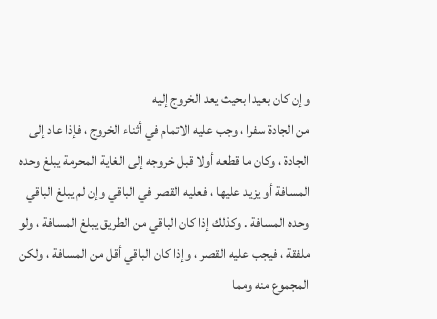وإن كان بعيدا بحيث يعد الخروج إليه
من الجادة سفرا ، وجب عليه الاتمام في أثناء الخروج ، فإذا عاد إلى
الجادة ، وكان ما قطعه أولا قبل خروجه إلى الغاية المحرمة يبلغ وحده
المسافة أو يزيد عليها ، فعليه القصر في الباقي وإن لم يبلغ الباقي
وحده المسافة . وكذلك إذا كان الباقي من الطريق يبلغ المسافة ، ولو
ملفقة ، فيجب عليه القصر ، وإذا كان الباقي أقل من المسافة ، ولكن
المجموع منه ومما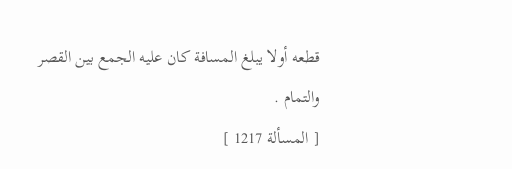قطعه أولا يبلغ المسافة كان عليه الجمع بين القصر
والتمام .
[ المسألة 1217 ]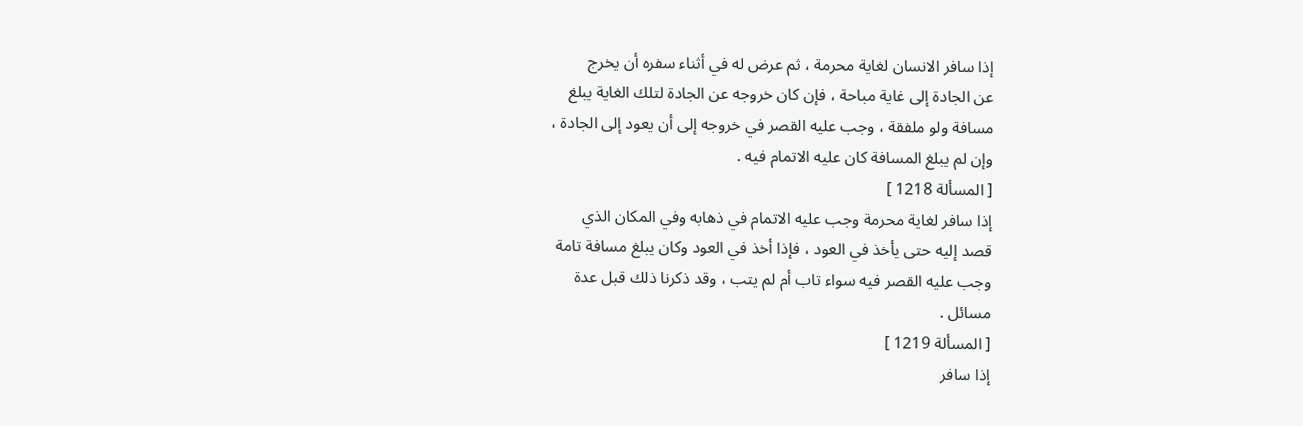إذا سافر الانسان لغاية محرمة ، ثم عرض له في أثناء سفره أن يخرج
عن الجادة إلى غاية مباحة ، فإن كان خروجه عن الجادة لتلك الغاية يبلغ
مسافة ولو ملفقة ، وجب عليه القصر في خروجه إلى أن يعود إلى الجادة ،
وإن لم يبلغ المسافة كان عليه الاتمام فيه .
[ المسألة 1218 ]
إذا سافر لغاية محرمة وجب عليه الاتمام في ذهابه وفي المكان الذي
قصد إليه حتى يأخذ في العود ، فإذا أخذ في العود وكان يبلغ مسافة تامة
وجب عليه القصر فيه سواء تاب أم لم يتب ، وقد ذكرنا ذلك قبل عدة
مسائل .
[ المسألة 1219 ]
إذا سافر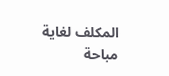المكلف لغاية مباحة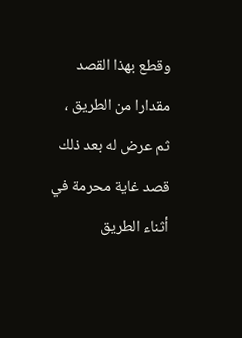وقطع بهذا القصد مقدارا من الطريق ،
ثم عرض له بعد ذلك قصد غاية محرمة في أثناء الطريق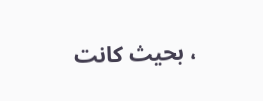، بحيث كانت